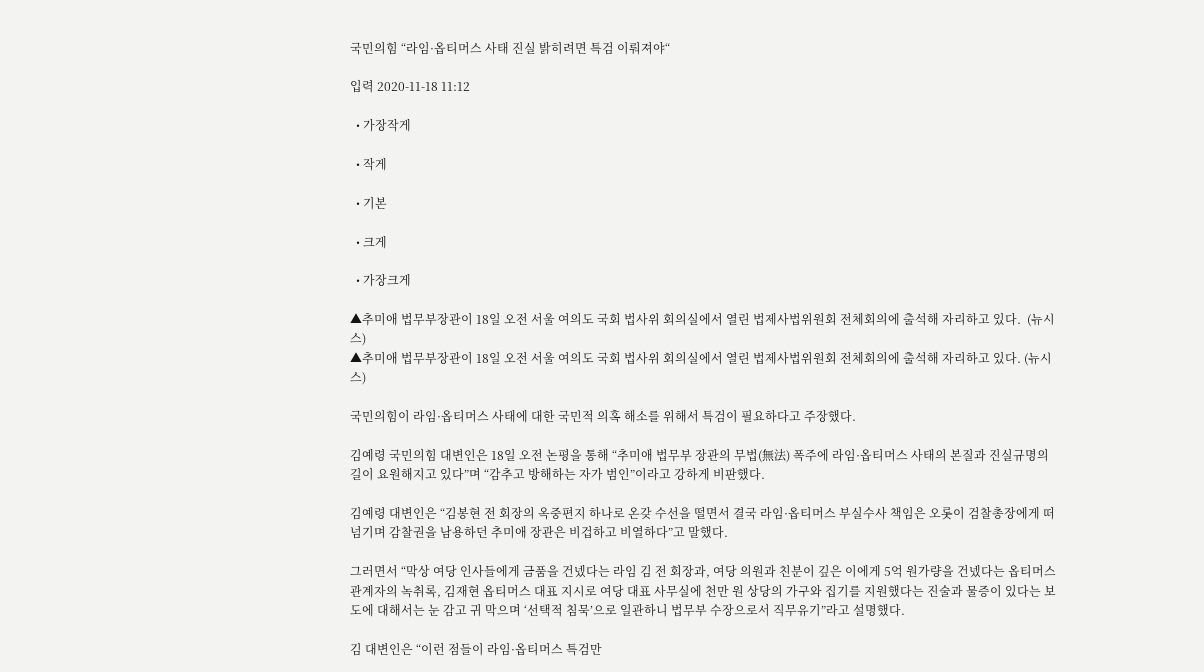국민의힘 “라임·옵티머스 사태 진실 밝히려면 특검 이뤄져야“

입력 2020-11-18 11:12

  • 가장작게

  • 작게

  • 기본

  • 크게

  • 가장크게

▲추미애 법무부장관이 18일 오전 서울 여의도 국회 법사위 회의실에서 열린 법제사법위원회 전체회의에 출석해 자리하고 있다.  (뉴시스)
▲추미애 법무부장관이 18일 오전 서울 여의도 국회 법사위 회의실에서 열린 법제사법위원회 전체회의에 출석해 자리하고 있다. (뉴시스)

국민의힘이 라임·옵티머스 사태에 대한 국민적 의혹 해소를 위해서 특검이 필요하다고 주장했다.

김예령 국민의힘 대변인은 18일 오전 논평을 통해 “추미애 법무부 장관의 무법(無法) 폭주에 라임·옵티머스 사태의 본질과 진실규명의 길이 요원해지고 있다”며 “감추고 방해하는 자가 범인”이라고 강하게 비판했다.

김예령 대변인은 “김봉현 전 회장의 옥중편지 하나로 온갖 수선을 떨면서 결국 라임·옵티머스 부실수사 책임은 오롯이 검찰총장에게 떠넘기며 감찰권을 남용하던 추미애 장관은 비겁하고 비열하다”고 말했다.

그러면서 “막상 여당 인사들에게 금품을 건넸다는 라임 김 전 회장과, 여당 의원과 친분이 깊은 이에게 5억 원가량을 건넸다는 옵티머스 관계자의 녹취록, 김재현 옵티머스 대표 지시로 여당 대표 사무실에 천만 원 상당의 가구와 집기를 지원했다는 진술과 물증이 있다는 보도에 대해서는 눈 감고 귀 막으며 ‘선택적 침묵’으로 일관하니 법무부 수장으로서 직무유기”라고 설명했다.

김 대변인은 “이런 점들이 라임·옵티머스 특검만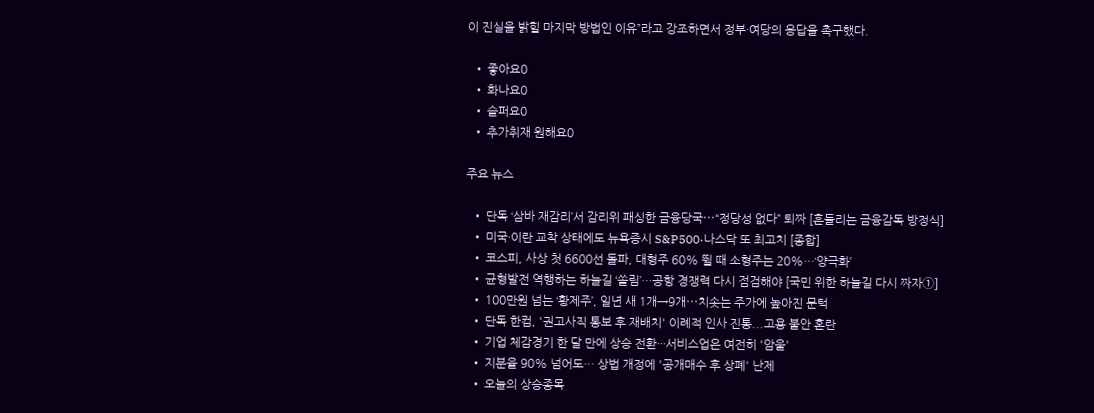이 진실을 밝힐 마지막 방법인 이유”라고 강조하면서 정부·여당의 응답을 촉구했다.

  • 좋아요0
  • 화나요0
  • 슬퍼요0
  • 추가취재 원해요0

주요 뉴스

  • 단독 ‘삼바 재감리’서 감리위 패싱한 금융당국⋯“정당성 없다” 퇴짜 [흔들리는 금융감독 방정식]
  • 미국·이란 교착 상태에도 뉴욕증시 S&P500·나스닥 또 최고치 [종합]
  • 코스피, 사상 첫 6600선 돌파, 대형주 60% 뛸 때 소형주는 20%…‘양극화’
  • 균형발전 역행하는 하늘길 ‘쏠림’…공항 경쟁력 다시 점검해야 [국민 위한 하늘길 다시 짜자①]
  • 100만원 넘는 ‘황제주’, 일년 새 1개→9개⋯치솟는 주가에 높아진 문턱
  • 단독 한컴, '권고사직 통보 후 재배치' 이례적 인사 진통...고용 불안 혼란
  • 기업 체감경기 한 달 만에 상승 전환···서비스업은 여전히 '암울'
  • 지분율 90% 넘어도… 상법 개정에 '공개매수 후 상폐' 난제
  • 오늘의 상승종목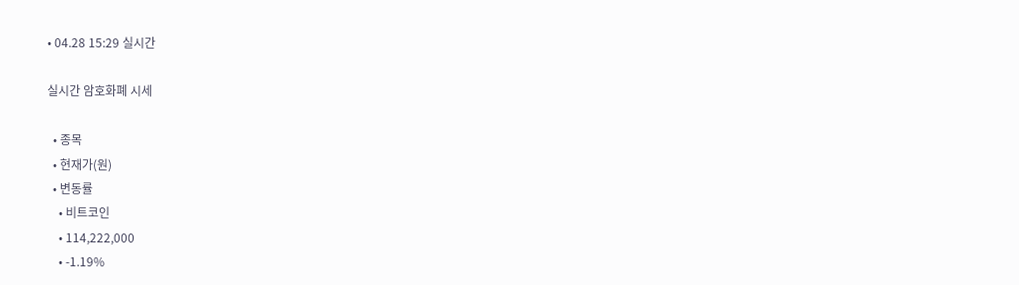• 04.28 15:29 실시간

실시간 암호화폐 시세

  • 종목
  • 현재가(원)
  • 변동률
    • 비트코인
    • 114,222,000
    • -1.19%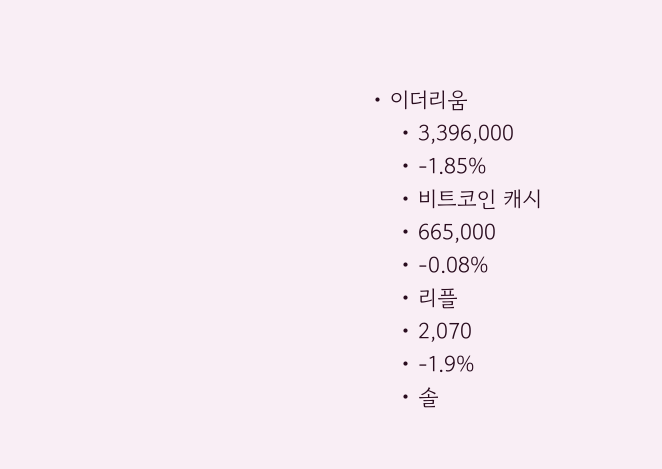• 이더리움
    • 3,396,000
    • -1.85%
    • 비트코인 캐시
    • 665,000
    • -0.08%
    • 리플
    • 2,070
    • -1.9%
    • 솔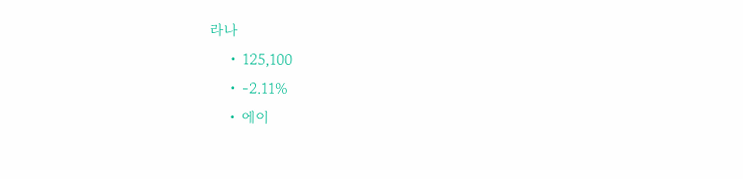라나
    • 125,100
    • -2.11%
    • 에이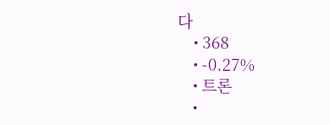다
    • 368
    • -0.27%
    • 트론
    •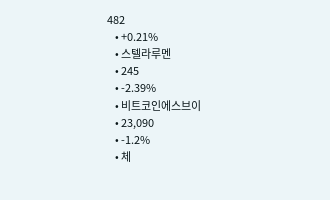482
    • +0.21%
    • 스텔라루멘
    • 245
    • -2.39%
    • 비트코인에스브이
    • 23,090
    • -1.2%
    • 체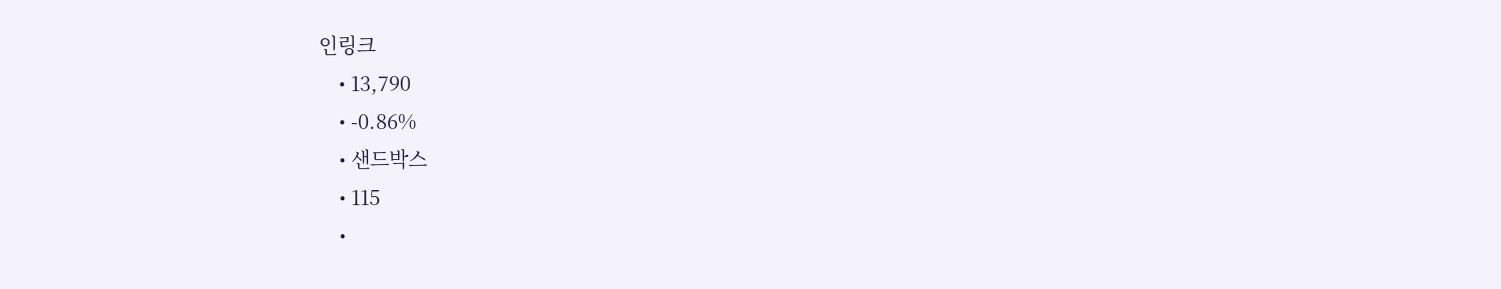인링크
    • 13,790
    • -0.86%
    • 샌드박스
    • 115
    •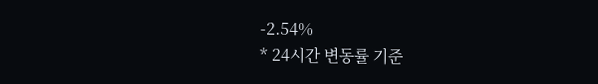-2.54%
* 24시간 변동률 기준